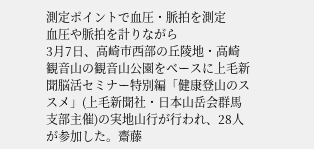測定ポイントで血圧・脈拍を測定
血圧や脈拍を計りながら
3月7日、高崎市西部の丘陵地・高崎観音山の観音山公園をベースに上毛新聞脳活セミナー特別編「健康登山のススメ」(上毛新聞社・日本山岳会群馬支部主催)の実地山行が行われ、28人が参加した。齋藤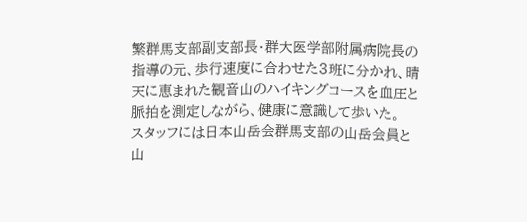繁群馬支部副支部長・群大医学部附属病院長の指導の元、歩行速度に合わせた3班に分かれ、晴天に恵まれた観音山のハイキングコースを血圧と脈拍を測定しながら、健康に意識して歩いた。
スタッフには日本山岳会群馬支部の山岳会員と山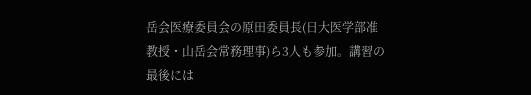岳会医療委員会の原田委員長(日大医学部准教授・山岳会常務理事)ら3人も参加。講習の最後には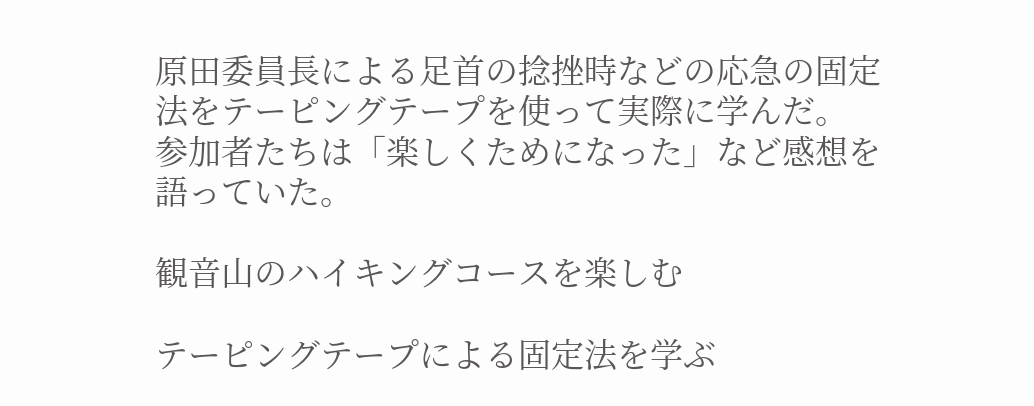原田委員長による足首の捻挫時などの応急の固定法をテーピングテープを使って実際に学んだ。
参加者たちは「楽しくためになった」など感想を語っていた。

観音山のハイキングコースを楽しむ

テーピングテープによる固定法を学ぶ